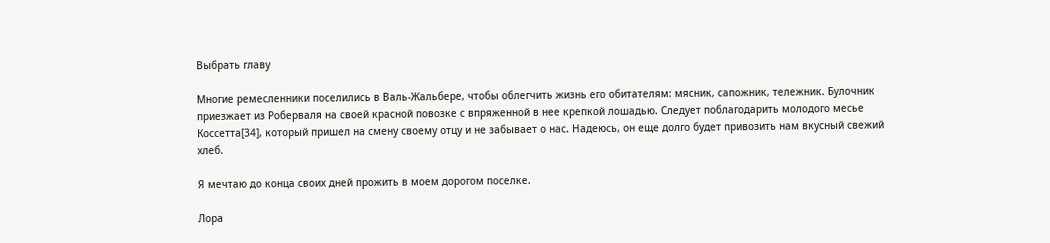Выбрать главу

Многие ремесленники поселились в Валь-Жальбере, чтобы облегчить жизнь его обитателям: мясник, сапожник, тележник. Булочник приезжает из Роберваля на своей красной повозке с впряженной в нее крепкой лошадью. Следует поблагодарить молодого месье Коссетта[34], который пришел на смену своему отцу и не забывает о нас. Надеюсь, он еще долго будет привозить нам вкусный свежий хлеб.

Я мечтаю до конца своих дней прожить в моем дорогом поселке.

Лора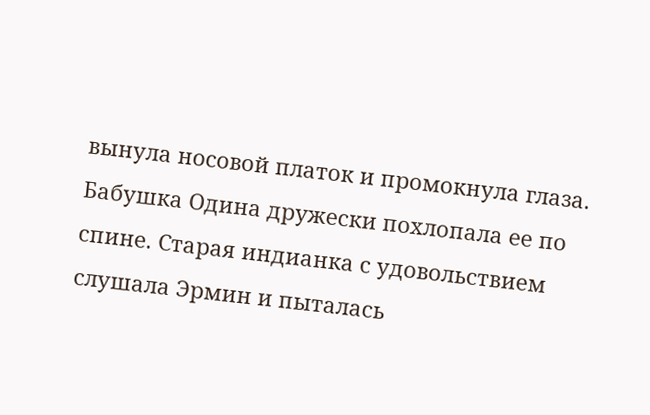вынула носовой платок и промокнула глаза. Бабушка Одина дружески похлопала ее по спине. Старая индианка с удовольствием слушала Эрмин и пыталась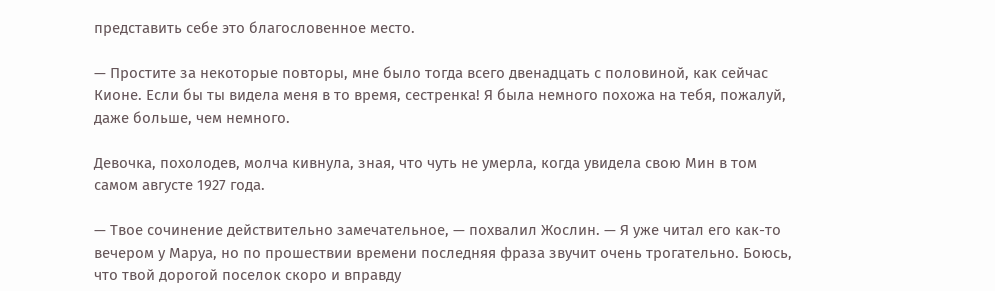представить себе это благословенное место.

— Простите за некоторые повторы, мне было тогда всего двенадцать с половиной, как сейчас Кионе. Если бы ты видела меня в то время, сестренка! Я была немного похожа на тебя, пожалуй, даже больше, чем немного.

Девочка, похолодев, молча кивнула, зная, что чуть не умерла, когда увидела свою Мин в том самом августе 1927 года.

— Твое сочинение действительно замечательное, — похвалил Жослин. — Я уже читал его как-то вечером у Маруа, но по прошествии времени последняя фраза звучит очень трогательно. Боюсь, что твой дорогой поселок скоро и вправду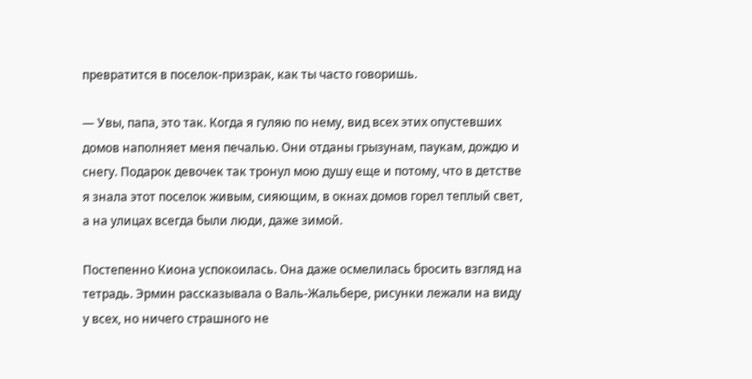превратится в поселок-призрак, как ты часто говоришь.

— Увы, папа, это так. Когда я гуляю по нему, вид всех этих опустевших домов наполняет меня печалью. Они отданы грызунам, паукам, дождю и снегу. Подарок девочек так тронул мою душу еще и потому, что в детстве я знала этот поселок живым, сияющим, в окнах домов горел теплый свет, а на улицах всегда были люди, даже зимой.

Постепенно Киона успокоилась. Она даже осмелилась бросить взгляд на тетрадь. Эрмин рассказывала о Валь-Жальбере, рисунки лежали на виду у всех, но ничего страшного не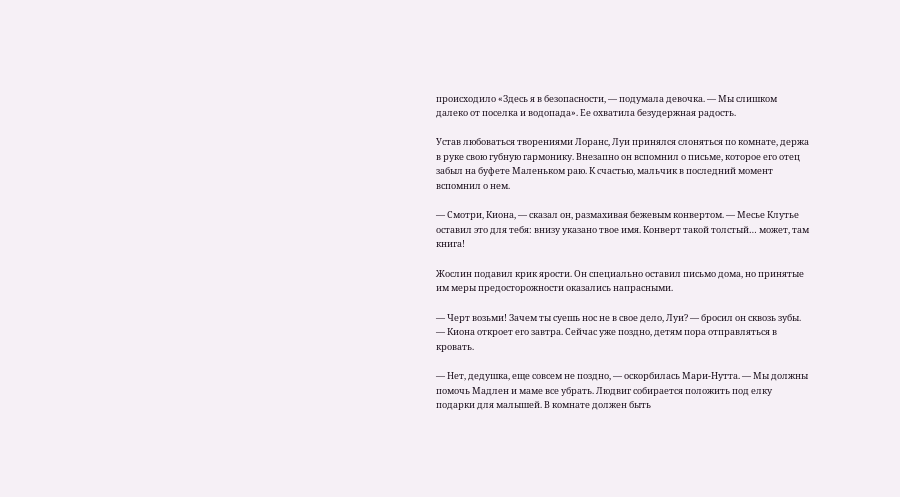происходило «Здесь я в безопасности, — подумала девочка. — Мы слишком далеко от поселка и водопада». Ее охватила безудержная радость.

Устав любоваться творениями Лоранс, Луи принялся слоняться по комнате, держа в руке свою губную гармонику. Внезапно он вспомнил о письме, которое его отец забыл на буфете Маленьком раю. К счастью, мальчик в последний момент вспомнил о нем.

— Смотри, Киона, — сказал он, размахивая бежевым конвертом. — Месье Клутье оставил это для тебя: внизу указано твое имя. Конверт такой толстый… может, там книга!

Жослин подавил крик ярости. Он специально оставил письмо дома, но принятые им меры предосторожности оказались напрасными.

— Черт возьми! Зачем ты суешь нос не в свое дело, Луи? — бросил он сквозь зубы. — Киона откроет его завтра. Сейчас уже поздно, детям пора отправляться в кровать.

— Нет, дедушка, еще совсем не поздно, — оскорбилась Мари-Нутта. — Мы должны помочь Мадлен и маме все убрать. Людвиг собирается положить под елку подарки для малышей. В комнате должен быть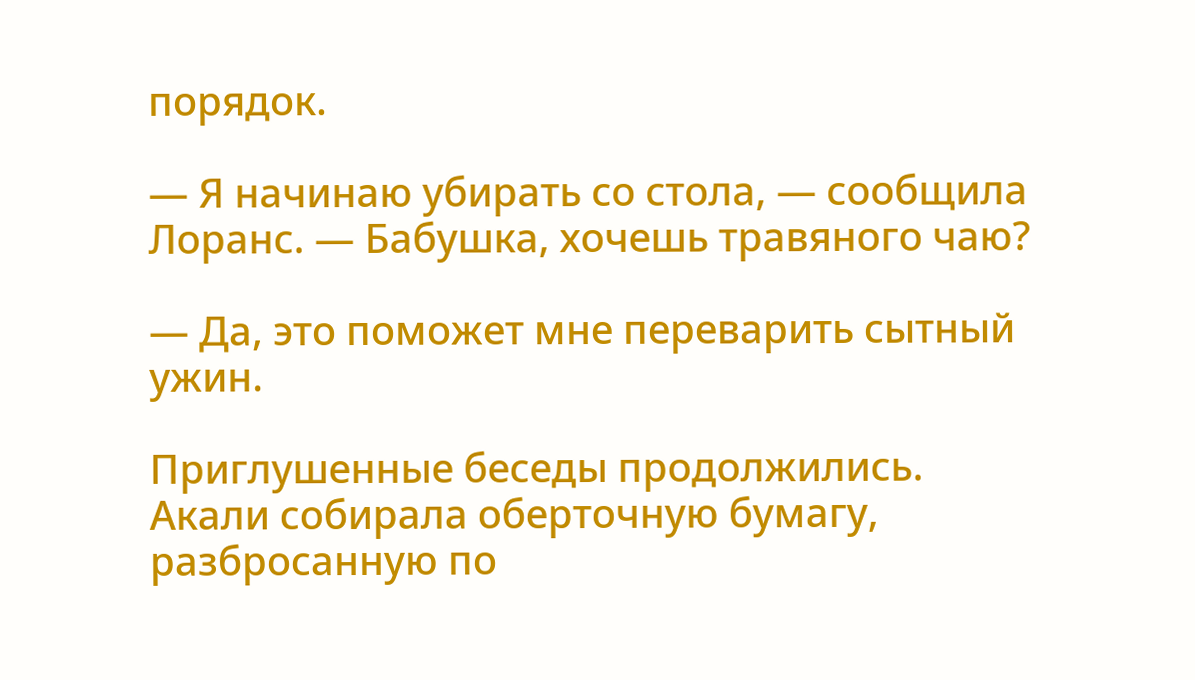порядок.

— Я начинаю убирать со стола, — сообщила Лоранс. — Бабушка, хочешь травяного чаю?

— Да, это поможет мне переварить сытный ужин.

Приглушенные беседы продолжились. Акали собирала оберточную бумагу, разбросанную по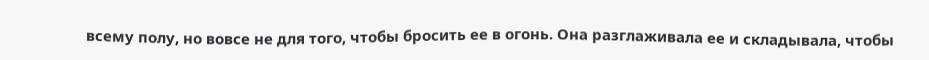всему полу, но вовсе не для того, чтобы бросить ее в огонь. Она разглаживала ее и складывала, чтобы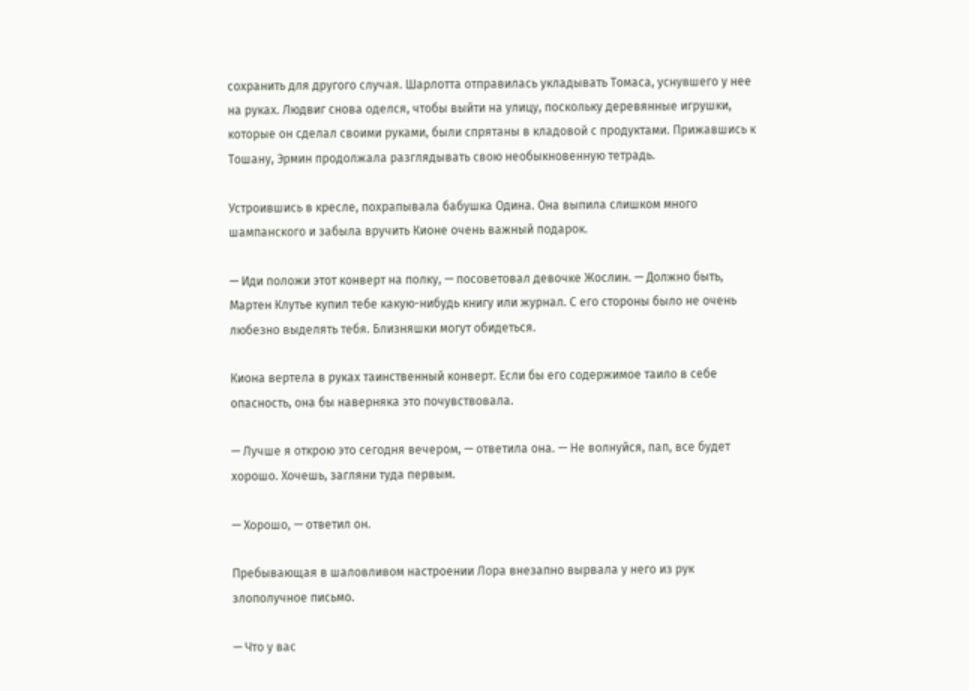сохранить для другого случая. Шарлотта отправилась укладывать Томаса, уснувшего у нее на руках. Людвиг снова оделся, чтобы выйти на улицу, поскольку деревянные игрушки, которые он сделал своими руками, были спрятаны в кладовой с продуктами. Прижавшись к Тошану, Эрмин продолжала разглядывать свою необыкновенную тетрадь.

Устроившись в кресле, похрапывала бабушка Одина. Она выпила слишком много шампанского и забыла вручить Кионе очень важный подарок.

— Иди положи этот конверт на полку, — посоветовал девочке Жослин. — Должно быть, Мартен Клутье купил тебе какую-нибудь книгу или журнал. С его стороны было не очень любезно выделять тебя. Близняшки могут обидеться.

Киона вертела в руках таинственный конверт. Если бы его содержимое таило в себе опасность, она бы наверняка это почувствовала.

— Лучше я открою это сегодня вечером, — ответила она. — Не волнуйся, пап, все будет хорошо. Хочешь, загляни туда первым.

— Хорошо, — ответил он.

Пребывающая в шаловливом настроении Лора внезапно вырвала у него из рук злополучное письмо.

— Что у вас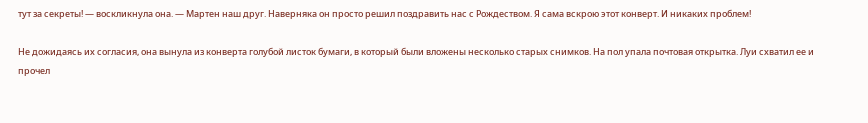тут за секреты! — воскликнула она. — Мартен наш друг. Наверняка он просто решил поздравить нас с Рождеством. Я сама вскрою этот конверт. И никаких проблем!

Не дожидаясь их согласия, она вынула из конверта голубой листок бумаги, в который были вложены несколько старых снимков. На пол упала почтовая открытка. Луи схватил ее и прочел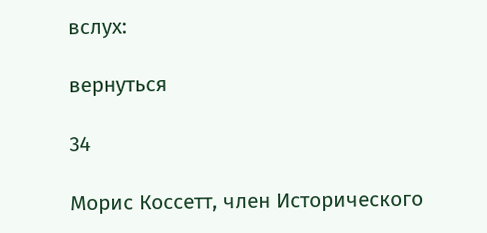вслух:

вернуться

34

Морис Коссетт, член Исторического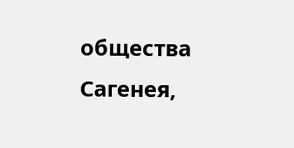общества Сагенея,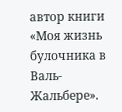автор книги «Моя жизнь булочника в Валь-Жальбере».